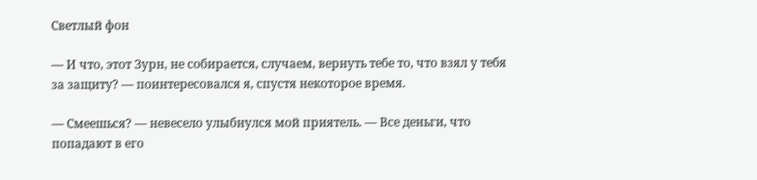Светлый фон

— И что, этот Зурн, не собирается, случаем, вернуть тебе то, что взял у тебя за защиту? — поинтересовался я, спустя некоторое время.

— Смеешься? — невесело улыбнулся мой приятель. — Все деньги, что попадают в его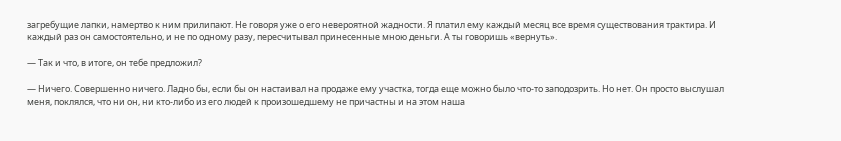загребущие лапки, намертво к ним прилипают. Не говоря уже о его невероятной жадности. Я платил ему каждый месяц все время существования трактира. И каждый раз он самостоятельно, и не по одному разу, пересчитывал принесенные мною деньги. А ты говоришь «вернуть».

— Так и что, в итоге, он тебе предложил?

— Ничего. Совершенно ничего. Ладно бы, если бы он настаивал на продаже ему участка, тогда еще можно было что-то заподозрить. Но нет. Он просто выслушал меня, поклялся, что ни он, ни кто-либо из его людей к произошедшему не причастны и на этом наша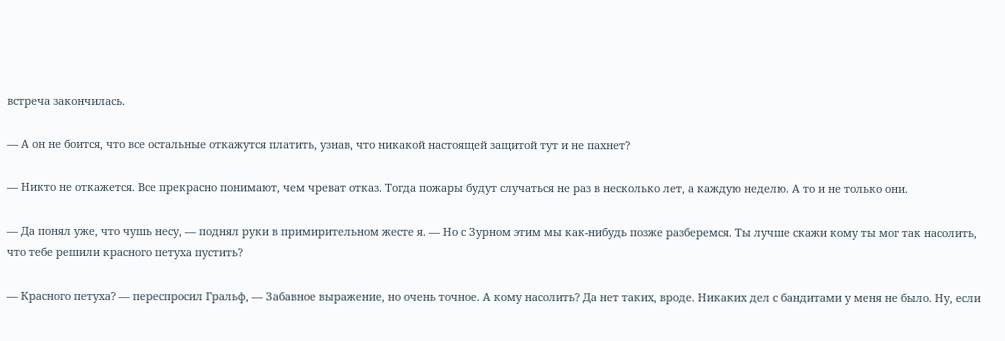встреча закончилась.

— А он не боится, что все остальные откажутся платить, узнав, что никакой настоящей защитой тут и не пахнет?

— Никто не откажется. Все прекрасно понимают, чем чреват отказ. Тогда пожары будут случаться не раз в несколько лет, а каждую неделю. А то и не только они.

— Да понял уже, что чушь несу, — поднял руки в примирительном жесте я. — Но с Зурном этим мы как-нибудь позже разберемся. Ты лучше скажи кому ты мог так насолить, что тебе решили красного петуха пустить?

— Красного петуха? — переспросил Гральф, — Забавное выражение, но очень точное. А кому насолить? Да нет таких, вроде. Никаких дел с бандитами у меня не было. Ну, если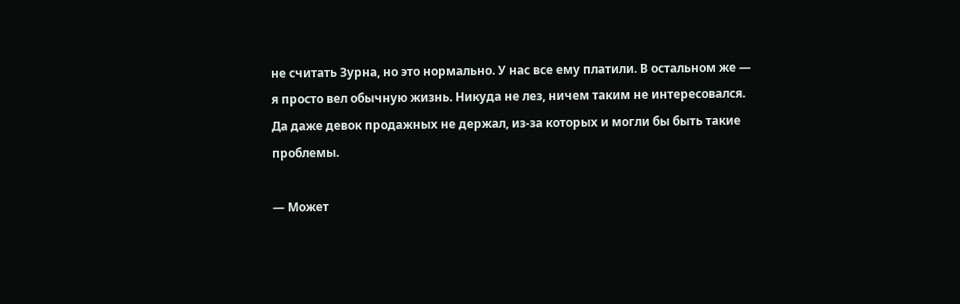не считать Зурна, но это нормально. У нас все ему платили. В остальном же — я просто вел обычную жизнь. Никуда не лез, ничем таким не интересовался. Да даже девок продажных не держал, из-за которых и могли бы быть такие проблемы.

— Может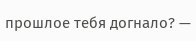прошлое тебя догнало? —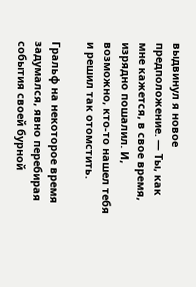выдвинул я новое предположение. — Ты, как мне кажется, в свое время, изрядно пошалил. И, возможно, кто-то нашел тебя и решил так отомстить.

Гральф на некоторое время задумался, явно перебирая события своей бурной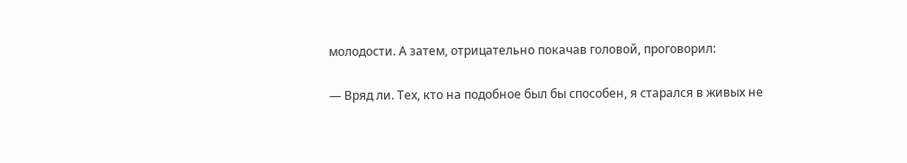молодости. А затем, отрицательно покачав головой, проговорил:

— Вряд ли. Тех, кто на подобное был бы способен, я старался в живых не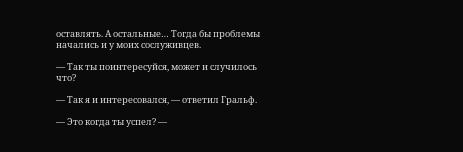оставлять. А остальные… Тогда бы проблемы начались и у моих сослуживцев.

— Так ты поинтересуйся, может и случилось что?

— Так я и интересовался, — ответил Гральф.

— Это когда ты успел? —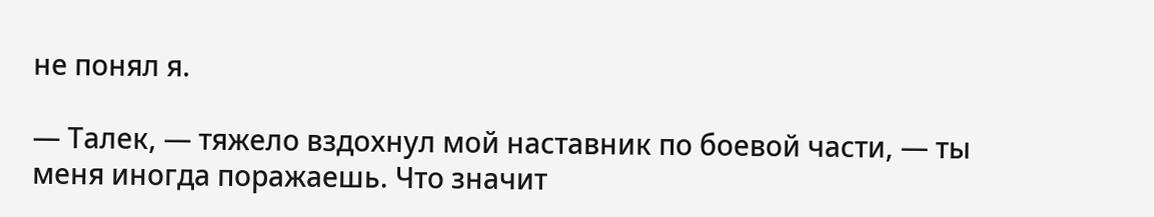не понял я.

— Талек, — тяжело вздохнул мой наставник по боевой части, — ты меня иногда поражаешь. Что значит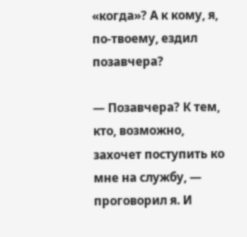«когда»? А к кому, я, по-твоему, ездил позавчера?

— Позавчера? К тем, кто, возможно, захочет поступить ко мне на службу, — проговорил я. И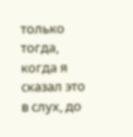только тогда, когда я сказал это в слух, до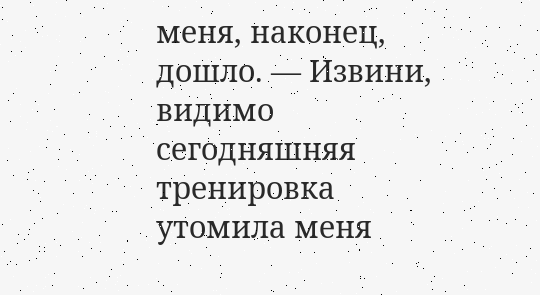меня, наконец, дошло. — Извини, видимо сегодняшняя тренировка утомила меня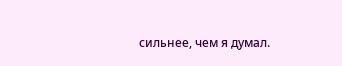сильнее, чем я думал.